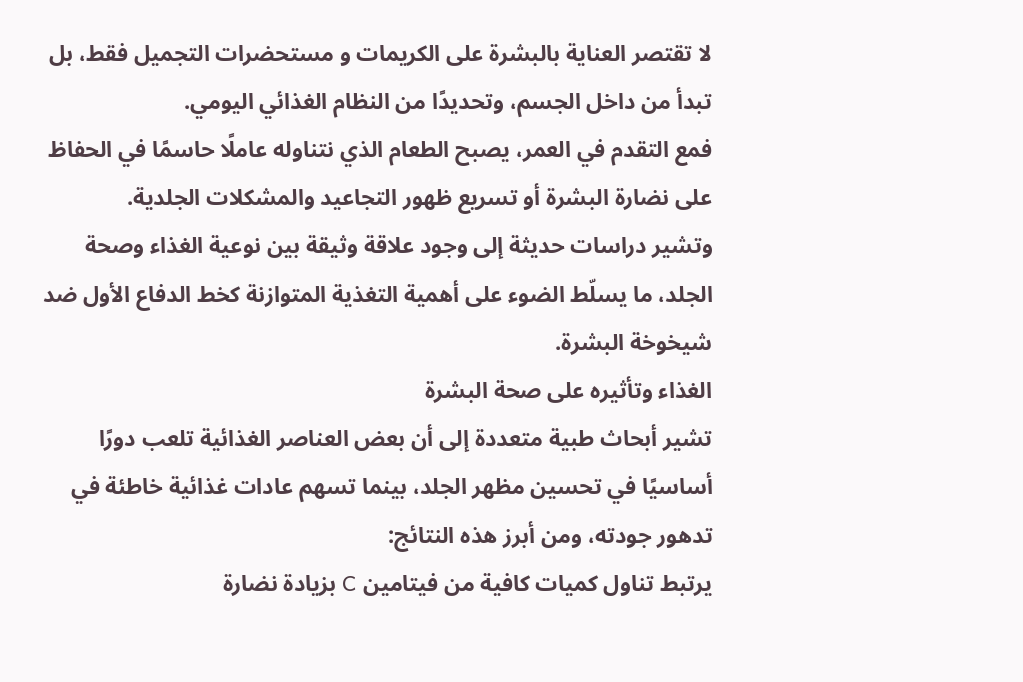لا تقتصر العناية بالبشرة على الكريمات و مستحضرات التجميل فقط، بل تبدأ من داخل الجسم، وتحديدًا من النظام الغذائي اليومي.
فمع التقدم في العمر، يصبح الطعام الذي نتناوله عاملًا حاسمًا في الحفاظ على نضارة البشرة أو تسريع ظهور التجاعيد والمشكلات الجلدية.
وتشير دراسات حديثة إلى وجود علاقة وثيقة بين نوعية الغذاء وصحة الجلد، ما يسلّط الضوء على أهمية التغذية المتوازنة كخط الدفاع الأول ضد شيخوخة البشرة.
الغذاء وتأثيره على صحة البشرة
تشير أبحاث طبية متعددة إلى أن بعض العناصر الغذائية تلعب دورًا أساسيًا في تحسين مظهر الجلد، بينما تسهم عادات غذائية خاطئة في تدهور جودته، ومن أبرز هذه النتائج:
يرتبط تناول كميات كافية من فيتامين C بزيادة نضارة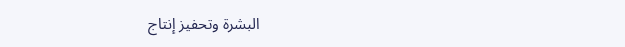البشرة وتحفيز إنتاج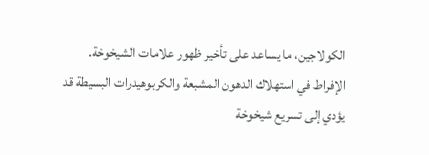الكولاجين، ما يساعد على تأخير ظهور علامات الشيخوخة.
الإفراط في استهلاك الدهون المشبعة والكربوهيدرات البسيطة قد يؤدي إلى تسريع شيخوخة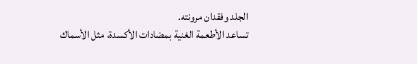الجلد وفقدان مرونته.
تساعد الأطعمة الغنية بمضادات الأكسدة، مثل الأسماك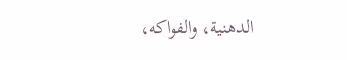الدهنية، والفواكه،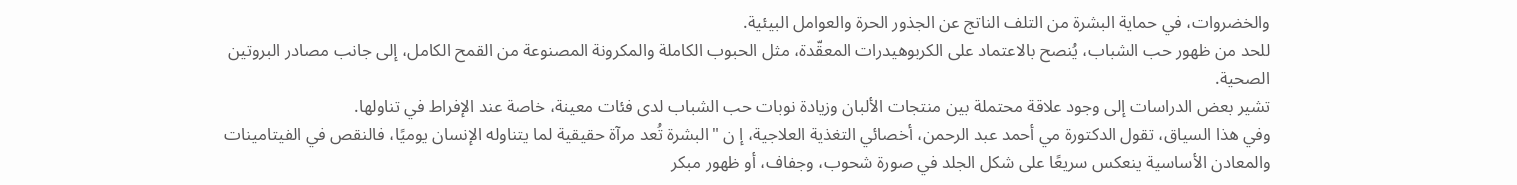والخضروات، في حماية البشرة من التلف الناتج عن الجذور الحرة والعوامل البيئية.
للحد من ظهور حب الشباب، يُنصح بالاعتماد على الكربوهيدرات المعقّدة، مثل الحبوب الكاملة والمكرونة المصنوعة من القمح الكامل، إلى جانب مصادر البروتين الصحية.
تشير بعض الدراسات إلى وجود علاقة محتملة بين منتجات الألبان وزيادة نوبات حب الشباب لدى فئات معينة، خاصة عند الإفراط في تناولها.
وفي هذا السياق، تقول الدكتورة مي أحمد عبد الرحمن، أخصائي التغذية العلاجية، إ ن "البشرة تُعد مرآة حقيقية لما يتناوله الإنسان يوميًا، فالنقص في الفيتامينات والمعادن الأساسية ينعكس سريعًا على شكل الجلد في صورة شحوب، وجفاف، أو ظهور مبكر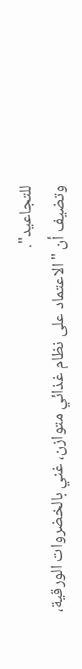للتجاعيد".
وتضيف أن "الاعتماد على نظام غذائي متوازن، غني بالخضروات الورقية،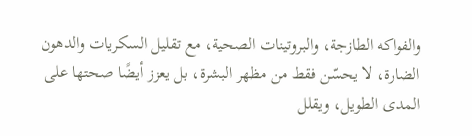والفواكه الطازجة، والبروتينات الصحية، مع تقليل السكريات والدهون الضارة، لا يحسّن فقط من مظهر البشرة، بل يعزز أيضًا صحتها على المدى الطويل، ويقلل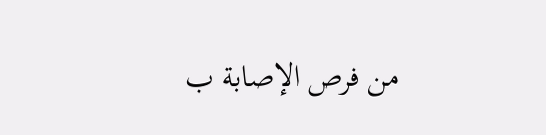من فرص الإصابة ب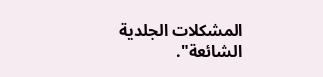المشكلات الجلدية الشائعة".